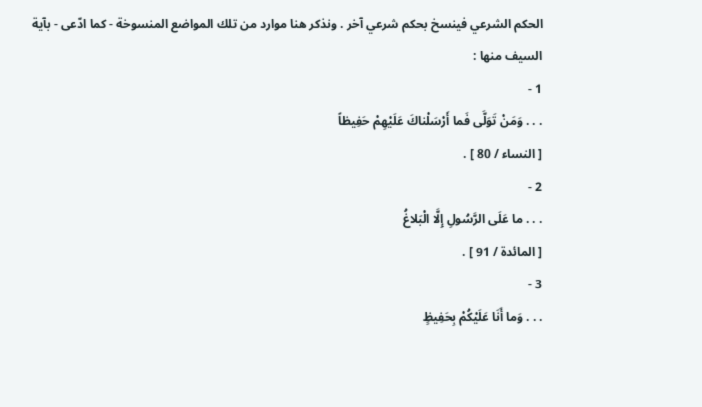الحكم الشرعي فينسخ بحكم شرعي آخر . ونذكر هنا موارد من تلك المواضع المنسوخة - كما ادّعى - بآية السيف منها :
1 -
. . . وَمَنْ تَوَلَّى فَما أَرْسَلْناكَ عَلَيْهِمْ حَفِيظاً
[ النساء / 80 ] .
2 -
. . . ما عَلَى الرَّسُولِ إِلَّا الْبَلاغُ
[ المائدة / 91 ] .
3 -
. . . وَما أَنَا عَلَيْكُمْ بِحَفِيظٍ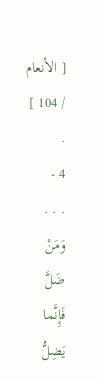[ الأنعام / 104 ] .
4 -
. . . وَمَنْ ضَلَّ فَإِنَّما يَضِلُّ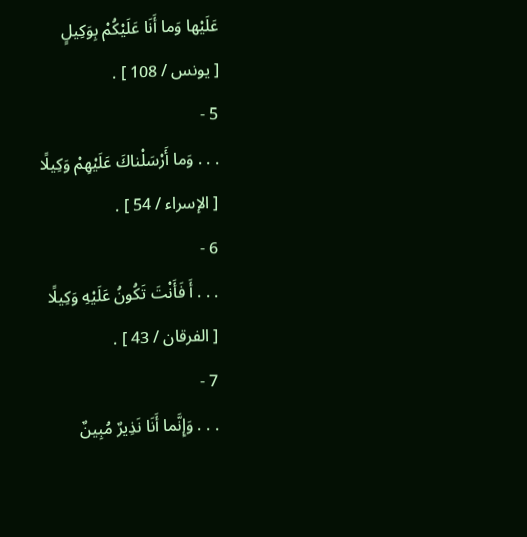عَلَيْها وَما أَنَا عَلَيْكُمْ بِوَكِيلٍ
[ يونس / 108 ] .
5 -
. . . وَما أَرْسَلْناكَ عَلَيْهِمْ وَكِيلًا
[ الإسراء / 54 ] .
6 -
. . . أَ فَأَنْتَ تَكُونُ عَلَيْهِ وَكِيلًا
[ الفرقان / 43 ] .
7 -
. . . وَإِنَّما أَنَا نَذِيرٌ مُبِينٌ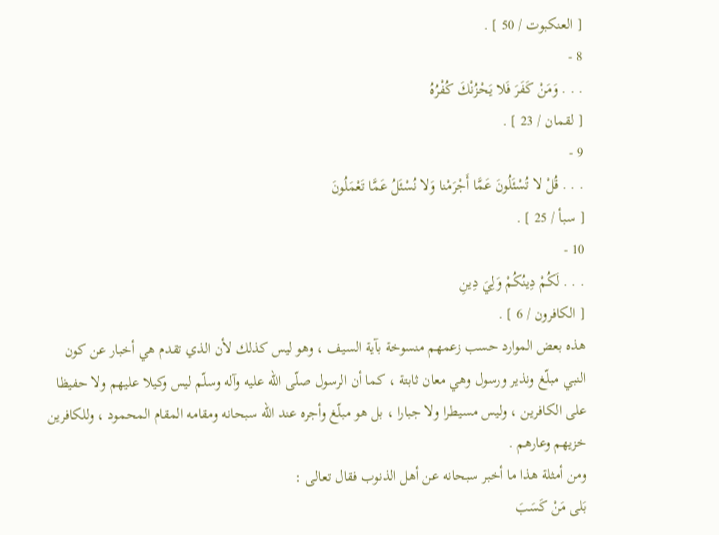[ العنكبوت / 50 ] .
8 -
. . . وَمَنْ كَفَرَ فَلا يَحْزُنْكَ كُفْرُهُ
[ لقمان / 23 ] .
9 -
. . . قُلْ لا تُسْئَلُونَ عَمَّا أَجْرَمْنا وَلا نُسْئَلُ عَمَّا تَعْمَلُونَ
[ سبأ / 25 ] .
10 -
. . . لَكُمْ دِينُكُمْ وَلِيَ دِينِ
[ الكافرون / 6 ] .
هذه بعض الموارد حسب زعمهم منسوخة بآية السيف ، وهو ليس كذلك لأن الذي تقدم هي أخبار عن كون النبي مبلّغ ونذير ورسول وهي معان ثابتة ، كما أن الرسول صلّى اللّه عليه وآله وسلّم ليس وكيلا عليهم ولا حفيظا على الكافرين ، وليس مسيطرا ولا جبارا ، بل هو مبلّغ وأجره عند اللّه سبحانه ومقامه المقام المحمود ، وللكافرين خزيهم وعارهم .
ومن أمثلة هذا ما أخبر سبحانه عن أهل الذنوب فقال تعالى :
بَلى مَنْ كَسَبَ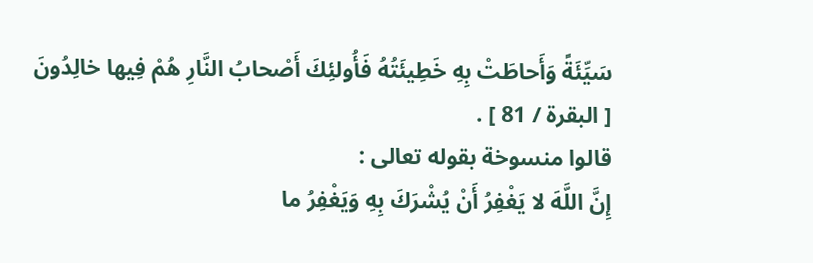سَيِّئَةً وَأَحاطَتْ بِهِ خَطِيئَتُهُ فَأُولئِكَ أَصْحابُ النَّارِ هُمْ فِيها خالِدُونَ
[ البقرة / 81 ] .
قالوا منسوخة بقوله تعالى :
إِنَّ اللَّهَ لا يَغْفِرُ أَنْ يُشْرَكَ بِهِ وَيَغْفِرُ ما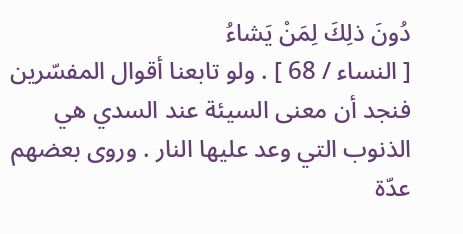دُونَ ذلِكَ لِمَنْ يَشاءُ
[ النساء / 68 ] . ولو تابعنا أقوال المفسّرين فنجد أن معنى السيئة عند السدي هي الذنوب التي وعد عليها النار . وروى بعضهم عدّة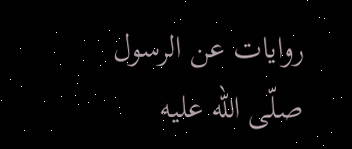روايات عن الرسول صلّى اللّه عليه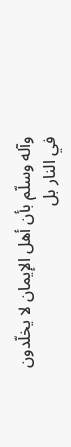وآله وسلّم بأن أهل الإيمان لا يخلّدون في النار بل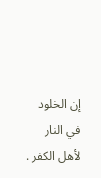إن الخلود في النار لأهل الكفر .